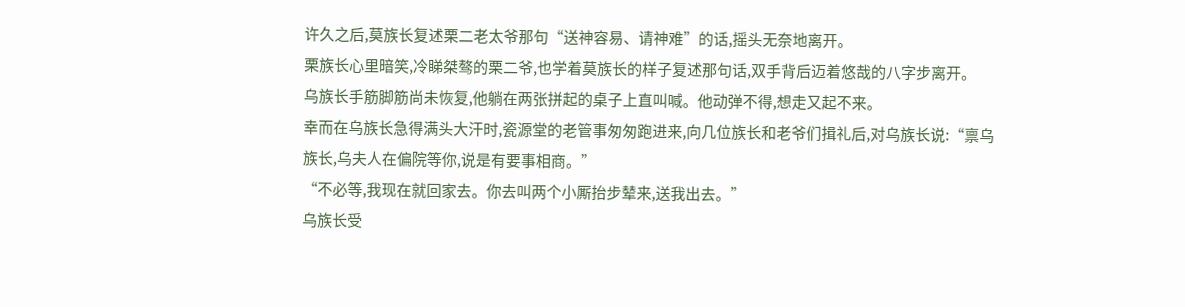许久之后,莫族长复述栗二老太爷那句“送神容易、请神难”的话,摇头无奈地离开。
栗族长心里暗笑,冷睇桀骜的栗二爷,也学着莫族长的样子复述那句话,双手背后迈着悠哉的八字步离开。
乌族长手筋脚筋尚未恢复,他躺在两张拼起的桌子上直叫喊。他动弹不得,想走又起不来。
幸而在乌族长急得满头大汗时,瓷源堂的老管事匆匆跑进来,向几位族长和老爷们揖礼后,对乌族长说:“禀乌族长,乌夫人在偏院等你,说是有要事相商。”
“不必等,我现在就回家去。你去叫两个小厮抬步辇来,送我出去。”
乌族长受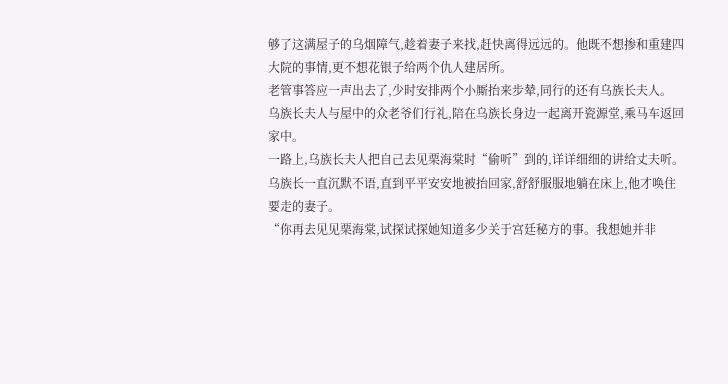够了这满屋子的乌烟障气,趁着妻子来找,赶快离得远远的。他既不想掺和重建四大院的事情,更不想花银子给两个仇人建居所。
老管事答应一声出去了,少时安排两个小厮抬来步辇,同行的还有乌族长夫人。
乌族长夫人与屋中的众老爷们行礼,陪在乌族长身边一起离开瓷源堂,乘马车返回家中。
一路上,乌族长夫人把自己去见栗海棠时“偷听”到的,详详细细的讲给丈夫听。
乌族长一直沉默不语,直到平平安安地被抬回家,舒舒服服地躺在床上,他才唤住要走的妻子。
“你再去见见栗海棠,试探试探她知道多少关于宫廷秘方的事。我想她并非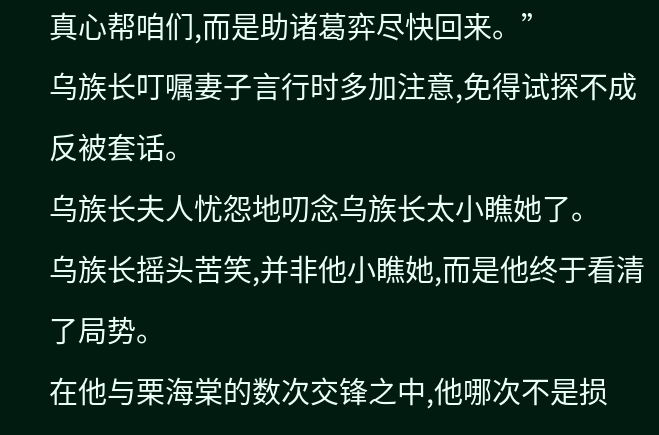真心帮咱们,而是助诸葛弈尽快回来。”
乌族长叮嘱妻子言行时多加注意,免得试探不成反被套话。
乌族长夫人忧怨地叨念乌族长太小瞧她了。
乌族长摇头苦笑,并非他小瞧她,而是他终于看清了局势。
在他与栗海棠的数次交锋之中,他哪次不是损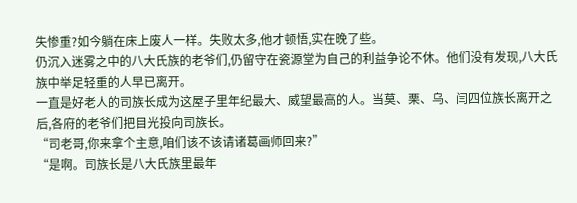失惨重?如今躺在床上废人一样。失败太多,他才顿悟,实在晚了些。
仍沉入迷雾之中的八大氏族的老爷们,仍留守在瓷源堂为自己的利益争论不休。他们没有发现,八大氏族中举足轻重的人早已离开。
一直是好老人的司族长成为这屋子里年纪最大、威望最高的人。当莫、栗、乌、闫四位族长离开之后,各府的老爷们把目光投向司族长。
“司老哥,你来拿个主意,咱们该不该请诸葛画师回来?”
“是啊。司族长是八大氏族里最年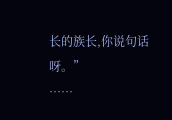长的族长,你说句话呀。”
……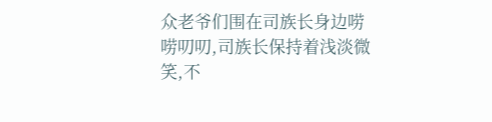众老爷们围在司族长身边唠唠叨叨,司族长保持着浅淡微笑,不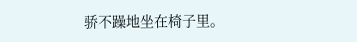骄不躁地坐在椅子里。